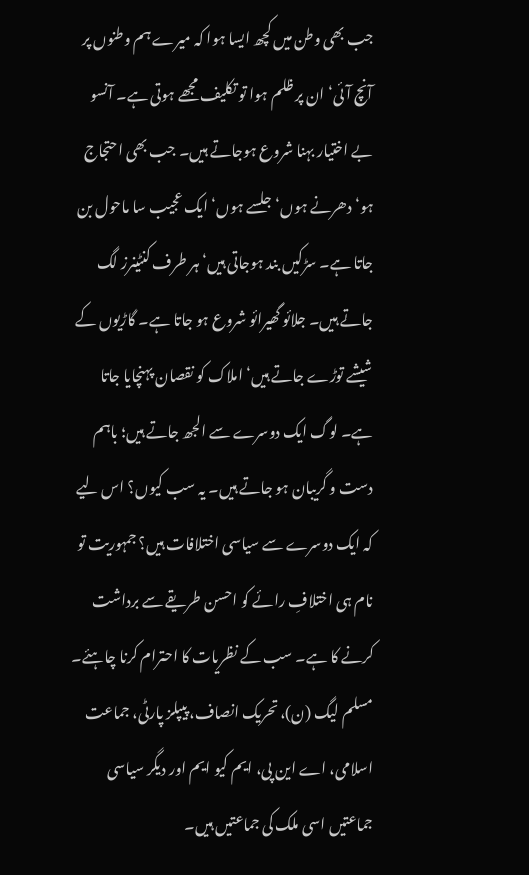جب بھی وطن میں کچھ ایسا ہوا کہ میرے ہم وطنوں پر آنچ آئی‘ ان پر ظلم ہوا تو تکلیف مجھے ہوتی ہے۔ آنسو بے اختیار بہنا شروع ہوجاتے ہیں۔ جب بھی احتجاج ہو‘ دھرنے ہوں‘ جلسے ہوں‘ ایک عجیب سا ماحول بن جاتا ہے۔ سڑکیں بند ہوجاتی ہیں‘ ہر طرف کنٹینرز لگ جاتے ہیں۔ جلائو گھیرائو شروع ہو جاتا ہے۔ گاڑیوں کے شیشے توڑے جاتے ہیں‘ املاک کو نقصان پہنچایا جاتا ہے۔ لوگ ایک دوسرے سے الجھ جاتے ہیں؛ باہم دست و گریبان ہو جاتے ہیں۔ یہ سب کیوں؟ اس لیے کہ ایک دوسرے سے سیاسی اختلافات ہیں؟ جمہوریت تو نام ہی اختلافِ رائے کو احسن طریقے سے برداشت کرنے کا ہے۔ سب کے نظریات کا احترام کرنا چاہئے۔ مسلم لیگ (ن)، تحریک انصاف، پیپلز پارٹی، جماعت اسلامی، اے این پی، ایم کیو ایم اور دیگر سیاسی جماعتیں اسی ملک کی جماعتیں ہیں۔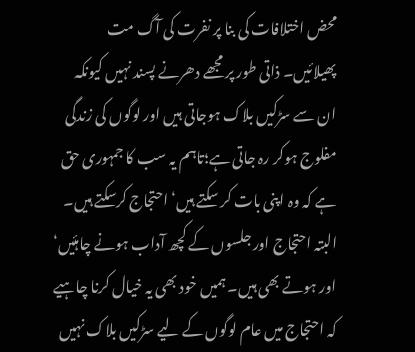محض اختلافات کی بنا پر نفرت کی آگ مت پھیلائیں۔ ذاتی طور پر مجھے دھرنے پسند نہیں کیونکہ ان سے سڑکیں بلاک ہوجاتی ہیں اور لوگوں کی زندگی مفلوج ہوکر رہ جاتی ہے؛تاہم یہ سب کا جمہوری حق ہے کہ وہ اپنی بات کر سکتے ہیں‘ احتجاج کرسکتے ہیں۔ البتہ احتجاج اور جلسوں کے کچھ آداب ہونے چاہئیں‘ اور ہوتے بھی ہیں۔ ہمیں خود بھی یہ خیال کرنا چاہیے کہ احتجاج میں عام لوگوں کے لیے سڑکیں بلاک نہیں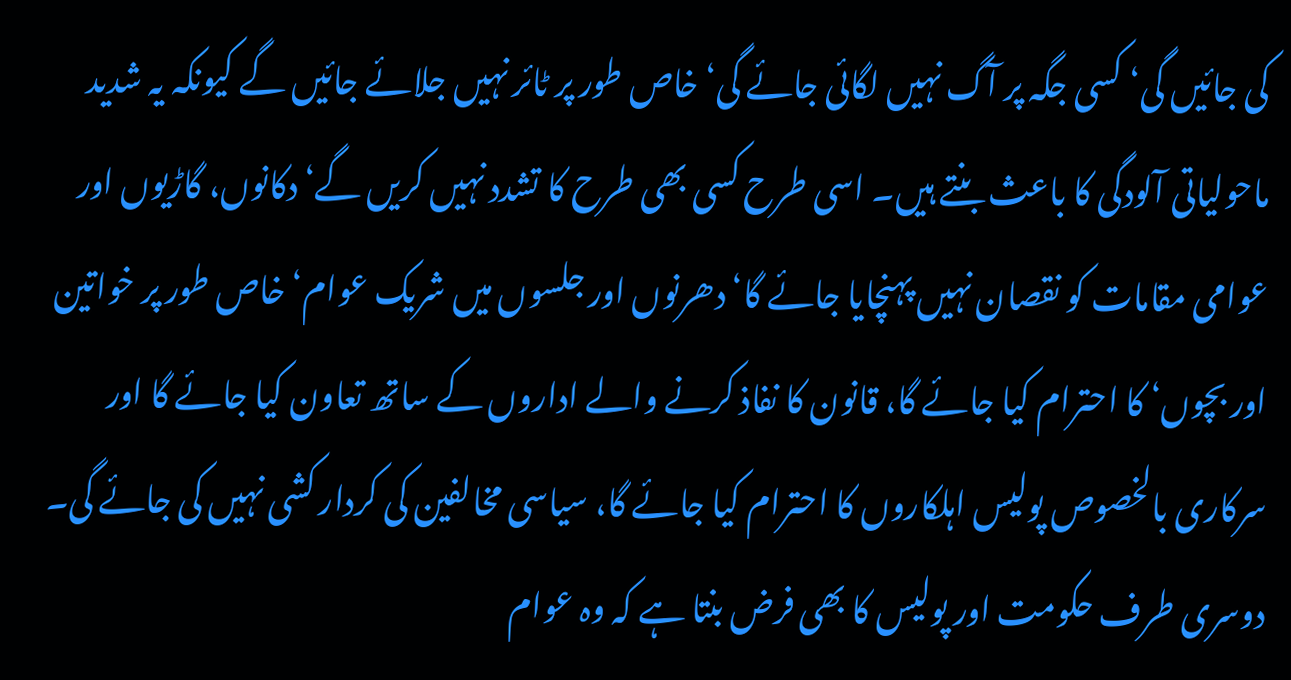کی جائیں گی‘ کسی جگہ پر آگ نہیں لگائی جائے گی‘ خاص طور پر ٹائر نہیں جلائے جائیں گے کیونکہ یہ شدید ماحولیاتی آلودگی کا باعث بنتے ہیں۔ اسی طرح کسی بھی طرح کا تشدد نہیں کریں گے‘ دکانوں، گاڑیوں اور عوامی مقامات کو نقصان نہیں پہنچایا جائے گا‘ دھرنوں اور جلسوں میں شریک عوام‘ خاص طور پر خواتین اور بچوں‘ کا احترام کیا جائے گا، قانون کا نفاذ کرنے والے اداروں کے ساتھ تعاون کیا جائے گا اور سرکاری بالخصوص پولیس اہلکاروں کا احترام کیا جائے گا، سیاسی مخالفین کی کردار کشی نہیں کی جائے گی۔
دوسری طرف حکومت اور پولیس کا بھی فرض بنتا ہے کہ وہ عوام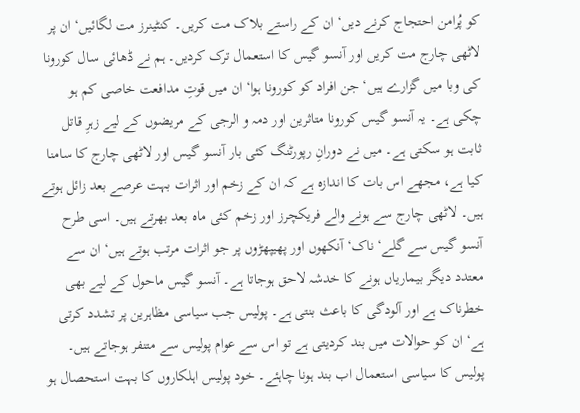کو پُرامن احتجاج کرنے دیں‘ ان کے راستے بلاک مت کریں۔ کنٹینرز مت لگائیں‘ ان پر لاٹھی چارج مت کریں اور آنسو گیس کا استعمال ترک کردیں۔ ہم نے ڈھائی سال کورونا کی وبا میں گزارے ہیں‘ جن افراد کو کورونا ہوا‘ ان میں قوتِ مدافعت خاصی کم ہو چکی ہے۔ یہ آنسو گیس کورونا متاثرین اور دمہ و الرجی کے مریضوں کے لیے زہرِ قاتل ثابت ہو سکتی ہے۔ میں نے دورانِ رپورٹنگ کئی بار آنسو گیس اور لاٹھی چارج کا سامنا کیا ہے، مجھے اس بات کا اندازہ ہے کہ ان کے زخم اور اثرات بہت عرصے بعد زائل ہوتے ہیں۔ لاٹھی چارج سے ہونے والے فریکچرز اور زخم کئی ماہ بعد بھرتے ہیں۔ اسی طرح آنسو گیس سے گلے‘ ناک‘ آنکھوں اور پھیپھڑوں پر جو اثرات مرتب ہوتے ہیں‘ ان سے معتدد دیگر بیماریاں ہونے کا خدشہ لاحق ہوجاتا ہے۔ آنسو گیس ماحول کے لیے بھی خطرناک ہے اور آلودگی کا باعث بنتی ہے۔ پولیس جب سیاسی مظاہرین پر تشدد کرتی ہے‘ ان کو حوالات میں بند کردیتی ہے تو اس سے عوام پولیس سے متنفر ہوجاتے ہیں۔ پولیس کا سیاسی استعمال اب بند ہونا چاہئے۔ خود پولیس اہلکاروں کا بہت استحصال ہو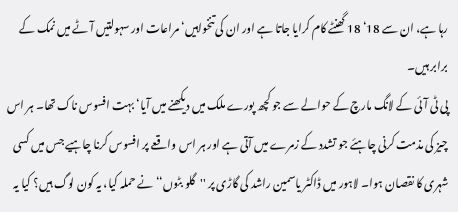رہا ہے، ان سے 18‘ 18 گھنٹے کام کرایا جاتا ہے اور ان کی تنخواہیں‘ مراعات اور سہولتیں آٹے میں نمک کے برابر ہیں۔
پی ٹی آئی کے لانگ مارچ کے حوالے سے جو کچھ پورے ملک میں دیکھنے میں آیا‘ بہت افسوس ناک تھا۔ ہر اس چیز کی مذمت کرنی چاہئے جو تشدد کے زمرے میں آتی ہے اور ہر اس واقعے پر افسوس کرنا چاہیے جس میں کسی شہری کا نقصان ہوا۔ لاہور میں ڈاکٹر یاسمین راشد کی گاڑی پر ''گلو بٹوں‘‘ نے حملہ کیا، یہ کون لوگ ہیں؟ کیا یہ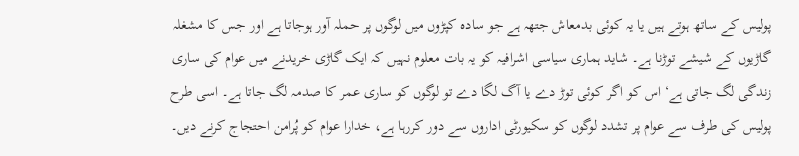پولیس کے ساتھ ہوتے ہیں یا یہ کوئی بدمعاش جتھہ ہے جو سادہ کپڑوں میں لوگوں پر حملہ آور ہوجاتا ہے اور جس کا مشغلہ گاڑیوں کے شیشے توڑنا ہے۔ شاید ہماری سیاسی اشرافیہ کو یہ بات معلوم نہیں کہ ایک گاڑی خریدنے میں عوام کی ساری زندگی لگ جاتی ہے‘ اس کو اگر کوئی توڑ دے یا آگ لگا دے تو لوگوں کو ساری عمر کا صدمہ لگ جاتا ہے۔ اسی طرح پولیس کی طرف سے عوام پر تشدد لوگوں کو سکیورٹی اداروں سے دور کررہا ہے، خدارا عوام کو پُرامن احتجاج کرنے دیں۔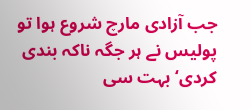جب آزادی مارچ شروع ہوا تو پولیس نے ہر جگہ ناکہ بندی کردی‘ بہت سی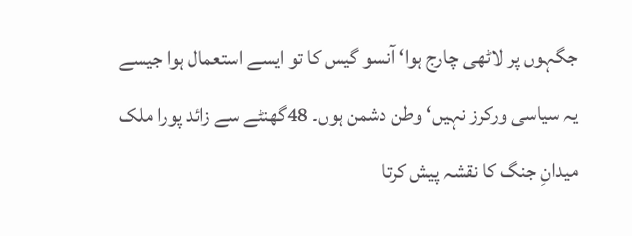جگہوں پر لاٹھی چارج ہوا‘ آنسو گیس کا تو ایسے استعمال ہوا جیسے یہ سیاسی ورکرز نہیں‘ وطن دشمن ہوں۔ 48گھنٹے سے زائد پورا ملک میدانِ جنگ کا نقشہ پیش کرتا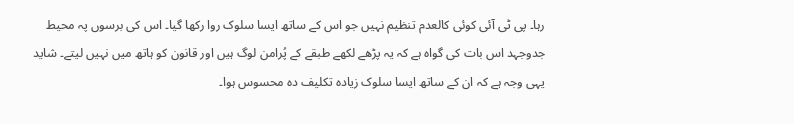رہا۔ پی ٹی آئی کوئی کالعدم تنظیم نہیں جو اس کے ساتھ ایسا سلوک روا رکھا گیا۔ اس کی برسوں پہ محیط جدوجہد اس بات کی گواہ ہے کہ یہ پڑھے لکھے طبقے کے پُرامن لوگ ہیں اور قانون کو ہاتھ میں نہیں لیتے۔ شاید یہی وجہ ہے کہ ان کے ساتھ ایسا سلوک زیادہ تکلیف دہ محسوس ہوا۔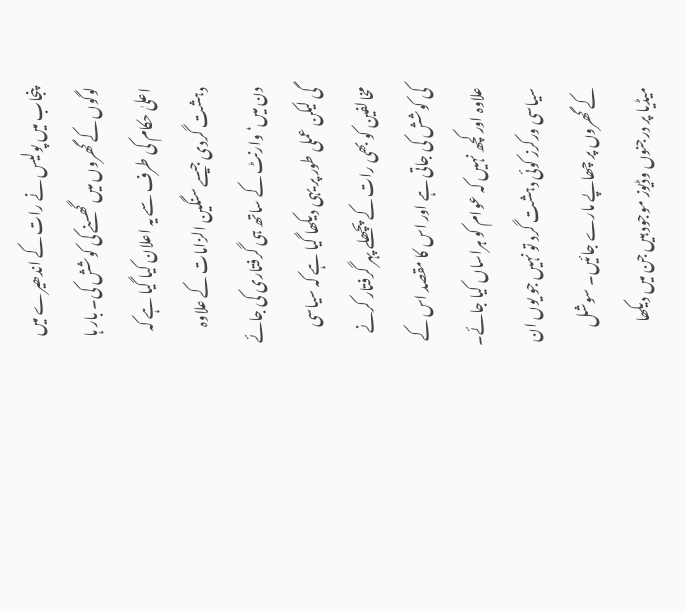پنجاب میں پولیس نے رات کے اندھیرے میں لوگوں کے گھروں میں گھسنے کی کوشش کی۔ بار ہا اعلیٰ حکام کی طرف سے یہ اعلان کیا گیا ہے کہ دہشت گردی جیسے سنگین الزامات کے علاوہ دن میں‘ وارنٹ کے ساتھ ہی گرفتاری کی جائے گی لیکن عملی طور پر یہی دیکھا گیا ہے کہ سیاسی مخالفین کو بھی رات کے پچھلے پہر گرفتار کرنے کی کوشش کی جاتی ہے اور اس کا مقصد اس کے علاوہ اور کچھ نہیں کہ عوام کو ہراساں کیا جائے۔ سیاسی ورکرز کوئی دہشت گرد تو نہیں جو یوں ان کے گھروں پر چھاپے مارے جائیں۔ سوشل میڈیا پر درجنوں وڈیوز موجود ہیں جن میں دیکھا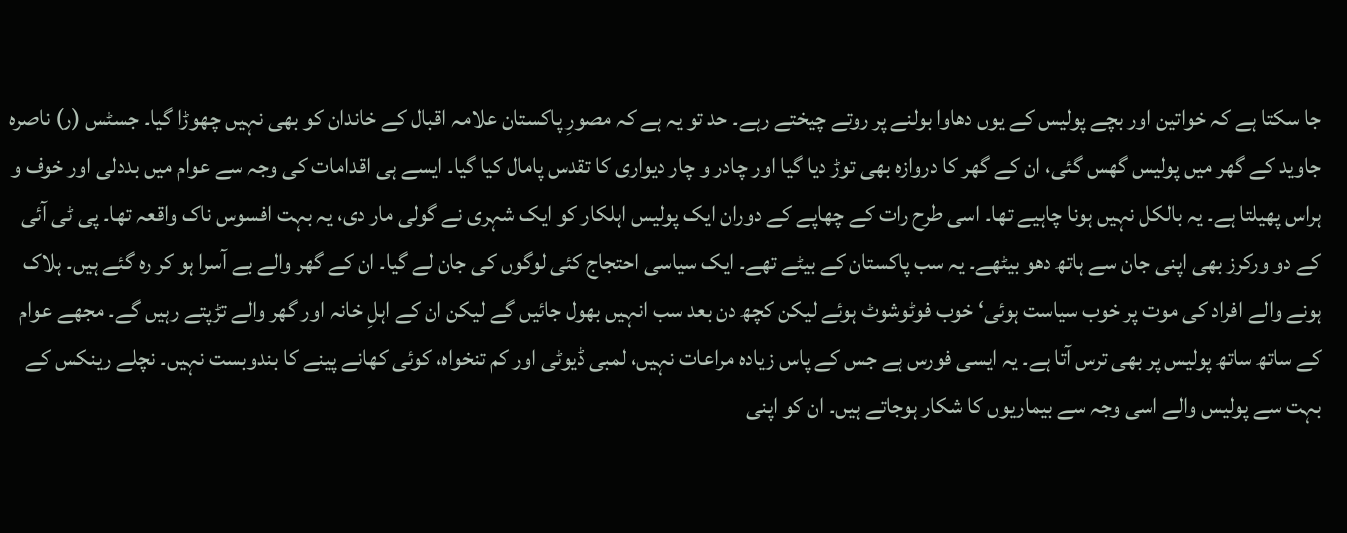جا سکتا ہے کہ خواتین اور بچے پولیس کے یوں دھاوا بولنے پر روتے چیختے رہے۔ حد تو یہ ہے کہ مصورِ پاکستان علامہ اقبال کے خاندان کو بھی نہیں چھوڑا گیا۔ جسٹس (ر) ناصرہ جاوید کے گھر میں پولیس گھس گئی، ان کے گھر کا دروازہ بھی توڑ دیا گیا اور چادر و چار دیواری کا تقدس پامال کیا گیا۔ ایسے ہی اقدامات کی وجہ سے عوام میں بددلی اور خوف و ہراس پھیلتا ہے۔ یہ بالکل نہیں ہونا چاہیے تھا۔ اسی طرح رات کے چھاپے کے دوران ایک پولیس اہلکار کو ایک شہری نے گولی مار دی، یہ بہت افسوس ناک واقعہ تھا۔ پی ٹی آئی کے دو ورکرز بھی اپنی جان سے ہاتھ دھو بیٹھے۔ یہ سب پاکستان کے بیٹے تھے۔ ایک سیاسی احتجاج کئی لوگوں کی جان لے گیا۔ ان کے گھر والے بے آسرا ہو کر رہ گئے ہیں۔ ہلاک ہونے والے افراد کی موت پر خوب سیاست ہوئی‘ خوب فوٹوشوٹ ہوئے لیکن کچھ دن بعد سب انہیں بھول جائیں گے لیکن ان کے اہلِ خانہ اور گھر والے تڑپتے رہیں گے۔ مجھے عوام کے ساتھ ساتھ پولیس پر بھی ترس آتا ہے۔ یہ ایسی فورس ہے جس کے پاس زیادہ مراعات نہیں، لمبی ڈیوٹی اور کم تنخواہ، کوئی کھانے پینے کا بندوبست نہیں۔ نچلے رینکس کے بہت سے پولیس والے اسی وجہ سے بیماریوں کا شکار ہوجاتے ہیں۔ ان کو اپنی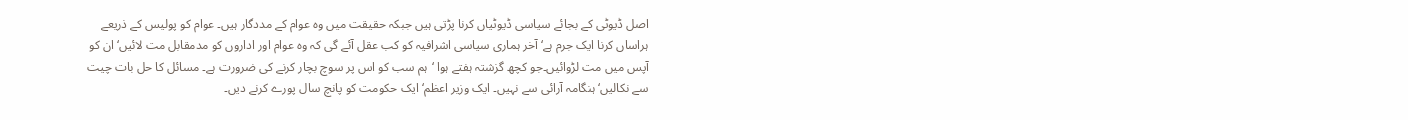اصل ڈیوٹی کے بجائے سیاسی ڈیوٹیاں کرنا پڑتی ہیں جبکہ حقیقت میں وہ عوام کے مددگار ہیں۔ عوام کو پولیس کے ذریعے ہراساں کرنا ایک جرم ہے‘ آخر ہماری سیاسی اشرافیہ کو کب عقل آئے گی کہ وہ عوام اور اداروں کو مدمقابل مت لائیں‘ ان کو آپس میں مت لڑوائیں۔جو کچھ گزشتہ ہفتے ہوا ‘ہم سب کو اس پر سوچ بچار کرنے کی ضرورت ہے۔ مسائل کا حل بات چیت سے نکالیں‘ ہنگامہ آرائی سے نہیں۔ ایک وزیر اعظم‘ ایک حکومت کو پانچ سال پورے کرنے دیں۔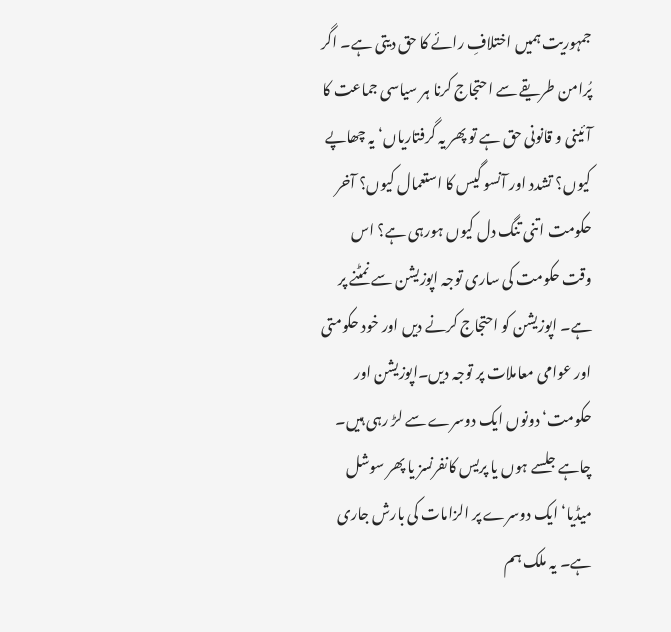جمہوریت ہمیں اختلافِ رائے کا حق دیتی ہے۔ اگر پُرامن طریقے سے احتجاج کرنا ہر سیاسی جماعت کا آئینی و قانونی حق ہے تو پھر یہ گرفتاریاں‘ یہ چھاپے کیوں؟ تشدد اور آنسو گیس کا استعمال کیوں؟ آخر حکومت اتنی تنگ دل کیوں ہورہی ہے؟ اس وقت حکومت کی ساری توجہ اپوزیشن سے نمٹنے پر ہے۔ اپوزیشن کو احتجاج کرنے دیں اور خود حکومتی اور عوامی معاملات پر توجہ دیں۔اپوزیشن اور حکومت‘ دونوں ایک دوسرے سے لڑ رہی ہیں۔ چاہے جلسے ہوں یا پریس کانفرنسز یا پھر سوشل میڈیا‘ ایک دوسرے پر الزامات کی بارش جاری ہے۔ یہ ملک ہم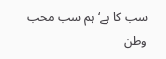سب کا ہے‘ ہم سب محب وطن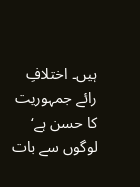ہیں۔ اختلافِ رائے جمہوریت کا حسن ہے‘ لوگوں سے بات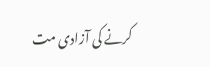کرنے کی آزادی مت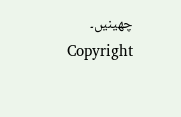چھینیں۔
Copyright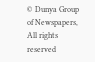© Dunya Group of Newspapers, All rights reserved